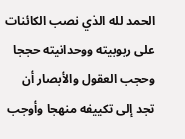الحمد لله الذي نصب الكائنات على ربوبيته ووحدانيته حججا وحجب العقول والأبصار أن تجد إلى تكييفه منهجا وأوجب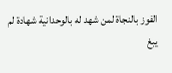الفوز بالنجاة لمن شهد له بالوحدانية شهادة لم يبغ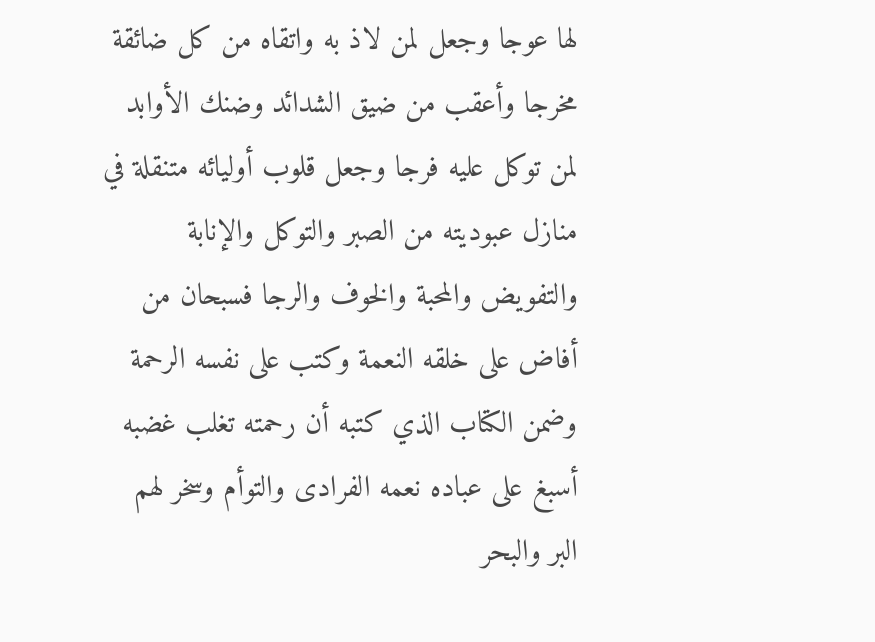لها عوجا وجعل لمن لاذ به واتقاه من كل ضائقة مخرجا وأعقب من ضيق الشدائد وضنك الأوابد لمن توكل عليه فرجا وجعل قلوب أوليائه متنقلة في منازل عبوديته من الصبر والتوكل والإنابة والتفويض والمحبة والخوف والرجا فسبحان من أفاض على خلقه النعمة وكتب على نفسه الرحمة وضمن الكتاب الذي كتبه أن رحمته تغلب غضبه أسبغ على عباده نعمه الفرادى والتوأم وسخر لهم البر والبحر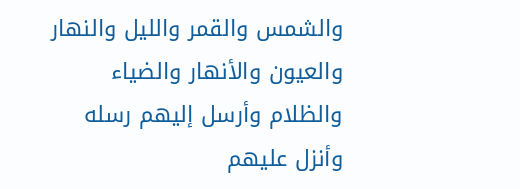والشمس والقمر والليل والنهار والعيون والأنهار والضياء والظلام وأرسل إليهم رسله وأنزل عليهم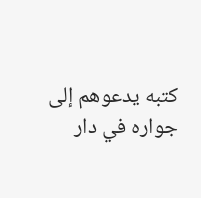كتبه يدعوهم إلى جواره في دار